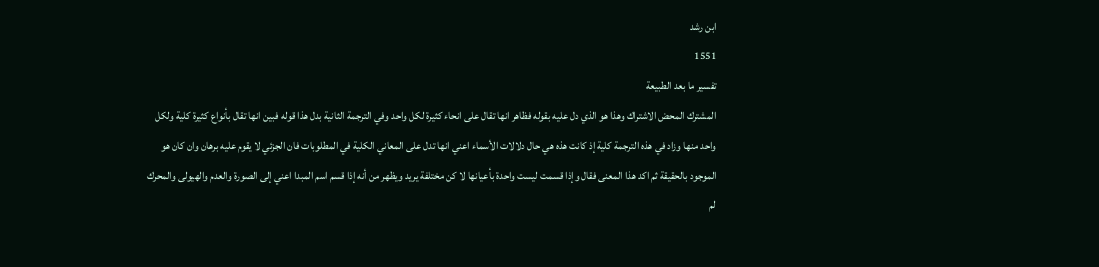ابن رشد
1551
تفسير ما بعد الطبيعة
المشترك المحض الاشتراك وهذا هو الذي دل عليه بقوله فظاهر انها تقال على انحاء كثيرة لكل واحد وفي الترجمة الثانية بدل هذا قوله فبين انها تقال بأنواع كثيرة كلية ولكل واحد منها وزاد في هذه الترجمة كلية إذ كانت هذه هي حال دلالات الأسماء اعني انها تدل على المعاني الكلية في المطلوبات فان الجزئي لا يقوم عليه برهان وان كان هو الموجود بالحقيقة ثم اكد هذا المعنى فقال وإذا قسمت ليست واحدة بأعيانها لا كن مختلفة يريد ويظهر من أنه إذا قسم اسم المبدا اعني إلى الصورة والعدم والهيولى والمحرك لم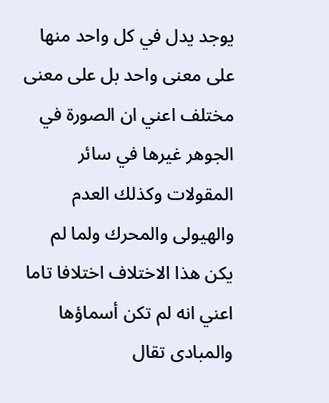يوجد يدل في كل واحد منها على معنى واحد بل على معنى مختلف اعني ان الصورة في الجوهر غيرها في سائر المقولات وكذلك العدم والهيولى والمحرك ولما لم يكن هذا الاختلاف اختلافا تاما اعني انه لم تكن أسماؤها والمبادى تقال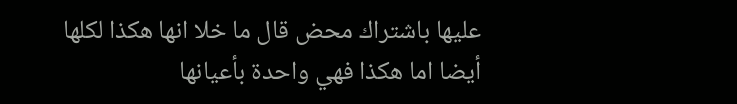عليها باشتراك محض قال ما خلا انها هكذا لكلها أيضا اما هكذا فهي واحدة بأعيانها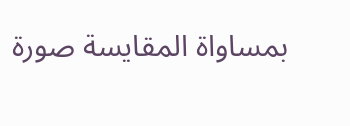بمساواة المقايسة صورة